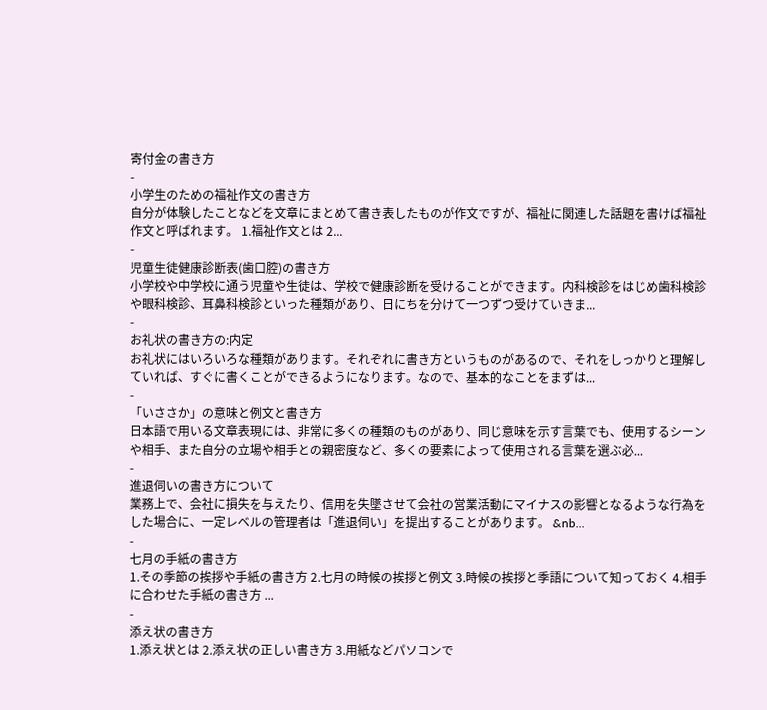寄付金の書き方
-
小学生のための福祉作文の書き方
自分が体験したことなどを文章にまとめて書き表したものが作文ですが、福祉に関連した話題を書けば福祉作文と呼ばれます。 1.福祉作文とは 2...
-
児童生徒健康診断表(歯口腔)の書き方
小学校や中学校に通う児童や生徒は、学校で健康診断を受けることができます。内科検診をはじめ歯科検診や眼科検診、耳鼻科検診といった種類があり、日にちを分けて一つずつ受けていきま...
-
お礼状の書き方の:内定
お礼状にはいろいろな種類があります。それぞれに書き方というものがあるので、それをしっかりと理解していれば、すぐに書くことができるようになります。なので、基本的なことをまずは...
-
「いささか」の意味と例文と書き方
日本語で用いる文章表現には、非常に多くの種類のものがあり、同じ意味を示す言葉でも、使用するシーンや相手、また自分の立場や相手との親密度など、多くの要素によって使用される言葉を選ぶ必...
-
進退伺いの書き方について
業務上で、会社に損失を与えたり、信用を失墜させて会社の営業活動にマイナスの影響となるような行為をした場合に、一定レベルの管理者は「進退伺い」を提出することがあります。 &nb...
-
七月の手紙の書き方
1.その季節の挨拶や手紙の書き方 2.七月の時候の挨拶と例文 3.時候の挨拶と季語について知っておく 4.相手に合わせた手紙の書き方 ...
-
添え状の書き方
1.添え状とは 2.添え状の正しい書き方 3.用紙などパソコンで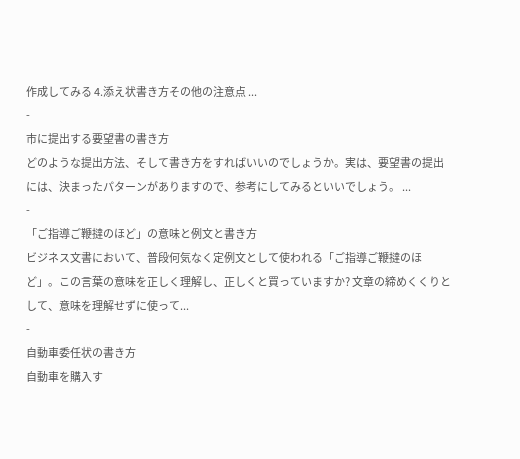作成してみる 4.添え状書き方その他の注意点 ...
-
市に提出する要望書の書き方
どのような提出方法、そして書き方をすればいいのでしょうか。実は、要望書の提出には、決まったパターンがありますので、参考にしてみるといいでしょう。 ...
-
「ご指導ご鞭撻のほど」の意味と例文と書き方
ビジネス文書において、普段何気なく定例文として使われる「ご指導ご鞭撻のほど」。この言葉の意味を正しく理解し、正しくと買っていますか? 文章の締めくくりとして、意味を理解せずに使って...
-
自動車委任状の書き方
自動車を購入す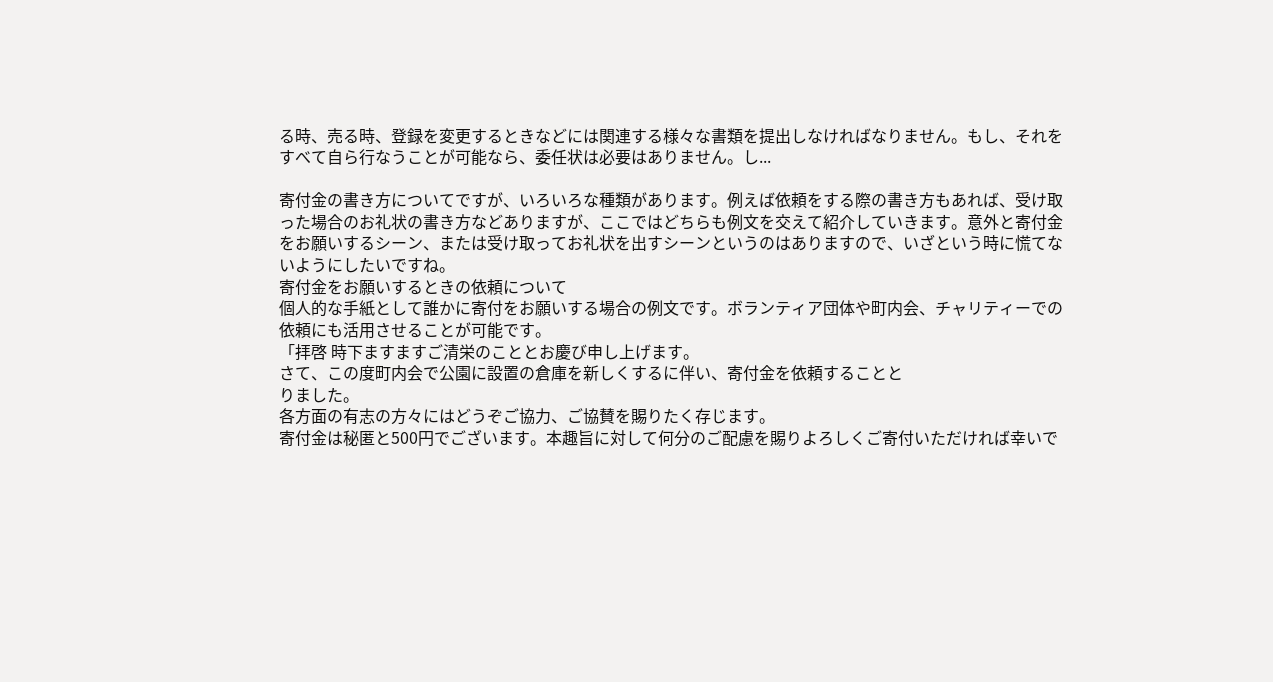る時、売る時、登録を変更するときなどには関連する様々な書類を提出しなければなりません。もし、それをすべて自ら行なうことが可能なら、委任状は必要はありません。し...

寄付金の書き方についてですが、いろいろな種類があります。例えば依頼をする際の書き方もあれば、受け取った場合のお礼状の書き方などありますが、ここではどちらも例文を交えて紹介していきます。意外と寄付金をお願いするシーン、または受け取ってお礼状を出すシーンというのはありますので、いざという時に慌てないようにしたいですね。
寄付金をお願いするときの依頼について
個人的な手紙として誰かに寄付をお願いする場合の例文です。ボランティア団体や町内会、チャリティーでの依頼にも活用させることが可能です。
「拝啓 時下ますますご清栄のこととお慶び申し上げます。
さて、この度町内会で公園に設置の倉庫を新しくするに伴い、寄付金を依頼することと
りました。
各方面の有志の方々にはどうぞご協力、ご協賛を賜りたく存じます。
寄付金は秘匿と500円でございます。本趣旨に対して何分のご配慮を賜りよろしくご寄付いただければ幸いで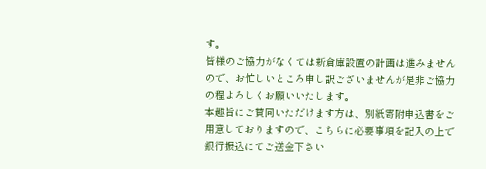す。
皆様のご協力がなくては新倉庫設置の計画は進みませんので、お忙しいところ申し訳ございませんが是非ご協力の程よろしくお願いいたします。
本趣旨にご賛同いただけます方は、別紙寄附申込書をご用意しておりますので、こちらに必要事項を記入の上で銀行振込にてご送金下さい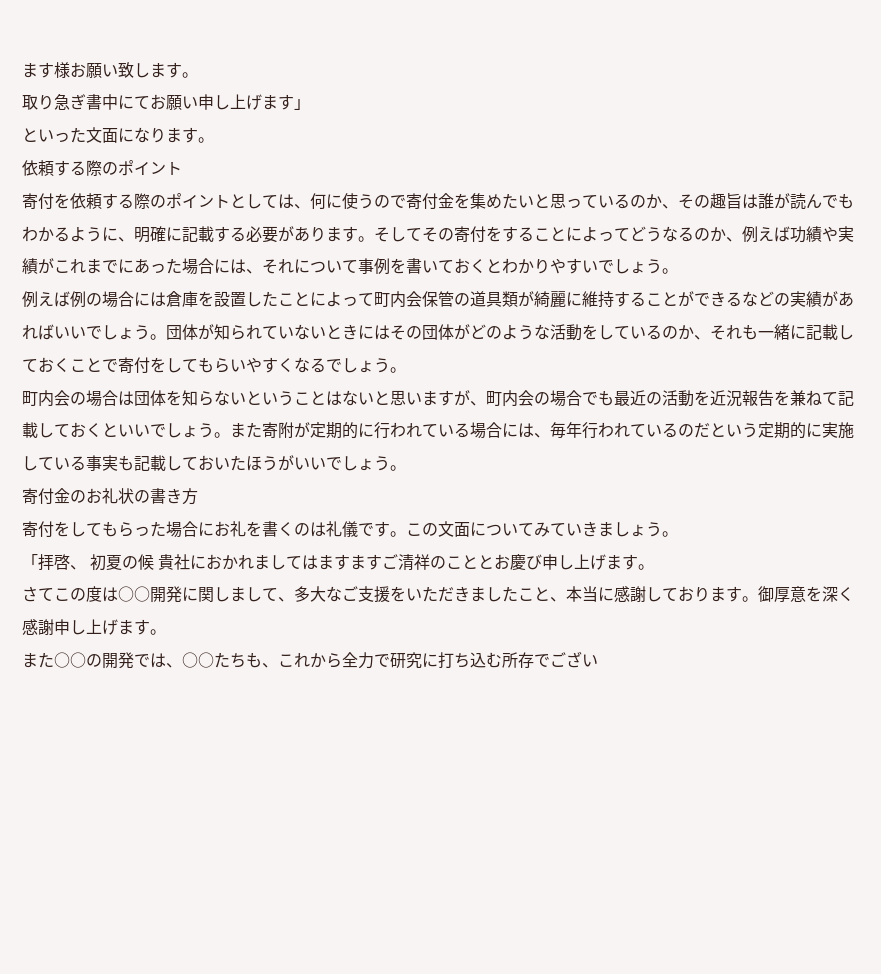ます様お願い致します。
取り急ぎ書中にてお願い申し上げます」
といった文面になります。
依頼する際のポイント
寄付を依頼する際のポイントとしては、何に使うので寄付金を集めたいと思っているのか、その趣旨は誰が読んでもわかるように、明確に記載する必要があります。そしてその寄付をすることによってどうなるのか、例えば功績や実績がこれまでにあった場合には、それについて事例を書いておくとわかりやすいでしょう。
例えば例の場合には倉庫を設置したことによって町内会保管の道具類が綺麗に維持することができるなどの実績があればいいでしょう。団体が知られていないときにはその団体がどのような活動をしているのか、それも一緒に記載しておくことで寄付をしてもらいやすくなるでしょう。
町内会の場合は団体を知らないということはないと思いますが、町内会の場合でも最近の活動を近況報告を兼ねて記載しておくといいでしょう。また寄附が定期的に行われている場合には、毎年行われているのだという定期的に実施している事実も記載しておいたほうがいいでしょう。
寄付金のお礼状の書き方
寄付をしてもらった場合にお礼を書くのは礼儀です。この文面についてみていきましょう。
「拝啓、 初夏の候 貴社におかれましてはますますご清祥のこととお慶び申し上げます。
さてこの度は○○開発に関しまして、多大なご支援をいただきましたこと、本当に感謝しております。御厚意を深く感謝申し上げます。
また○○の開発では、○○たちも、これから全力で研究に打ち込む所存でござい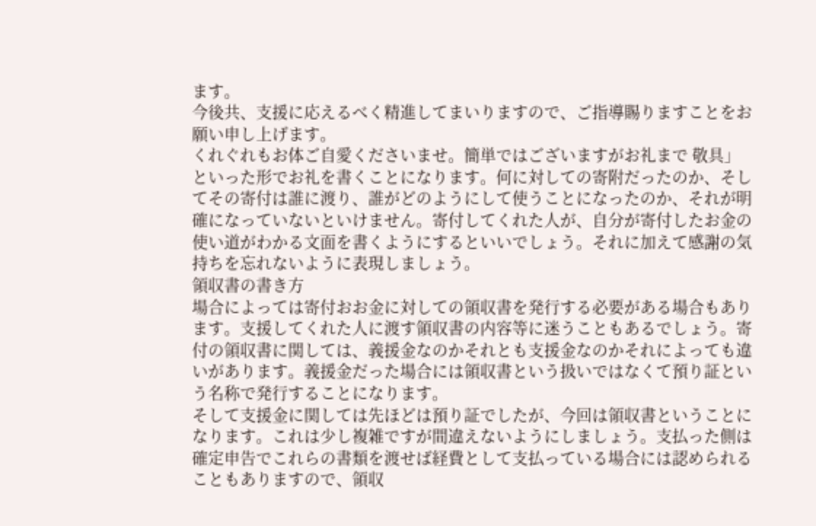ます。
今後共、支援に応えるべく精進してまいりますので、ご指導賜りますことをお願い申し上げます。
くれぐれもお体ご自愛くださいませ。簡単ではございますがお礼まで 敬具」
といった形でお礼を書くことになります。何に対しての寄附だったのか、そしてその寄付は誰に渡り、誰がどのようにして使うことになったのか、それが明確になっていないといけません。寄付してくれた人が、自分が寄付したお金の使い道がわかる文面を書くようにするといいでしょう。それに加えて感謝の気持ちを忘れないように表現しましょう。
領収書の書き方
場合によっては寄付おお金に対しての領収書を発行する必要がある場合もあります。支援してくれた人に渡す領収書の内容等に迷うこともあるでしょう。寄付の領収書に関しては、義援金なのかそれとも支援金なのかそれによっても違いがあります。義援金だった場合には領収書という扱いではなくて預り証という名称で発行することになります。
そして支援金に関しては先ほどは預り証でしたが、今回は領収書ということになります。これは少し複雑ですが間違えないようにしましょう。支払った側は確定申告でこれらの書類を渡せば経費として支払っている場合には認められることもありますので、領収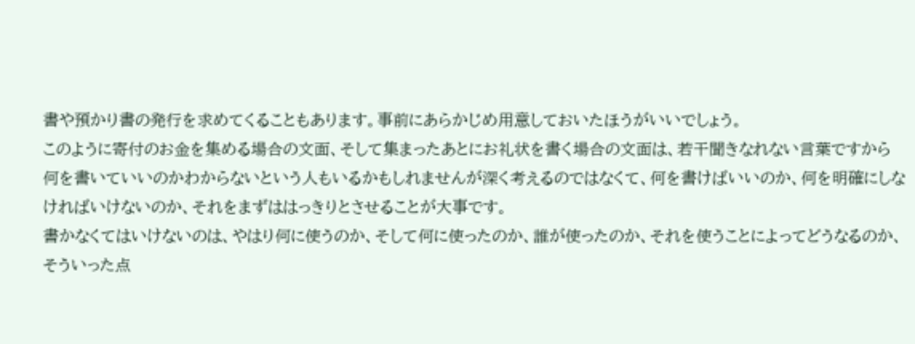書や預かり書の発行を求めてくることもあります。事前にあらかじめ用意しておいたほうがいいでしょう。
このように寄付のお金を集める場合の文面、そして集まったあとにお礼状を書く場合の文面は、若干聞きなれない言葉ですから何を書いていいのかわからないという人もいるかもしれませんが深く考えるのではなくて、何を書けばいいのか、何を明確にしなければいけないのか、それをまずははっきりとさせることが大事です。
書かなくてはいけないのは、やはり何に使うのか、そして何に使ったのか、誰が使ったのか、それを使うことによってどうなるのか、そういった点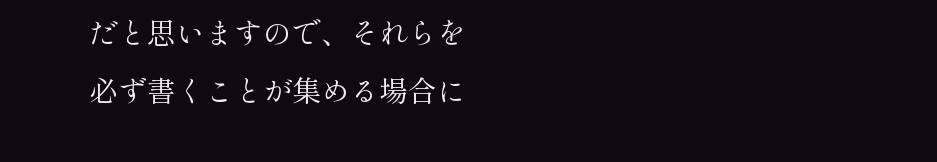だと思いますので、それらを必ず書くことが集める場合に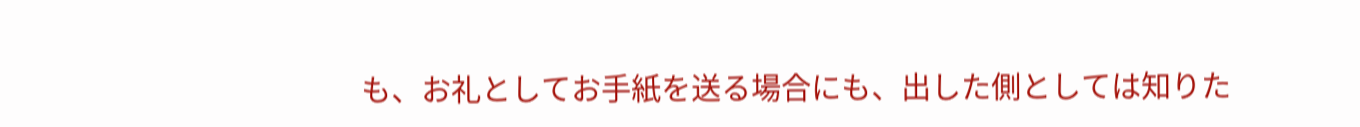も、お礼としてお手紙を送る場合にも、出した側としては知りた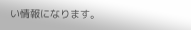い情報になります。